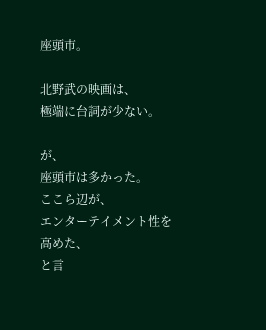座頭市。

北野武の映画は、
極端に台詞が少ない。

が、
座頭市は多かった。
ここら辺が、
エンターテイメント性を高めた、
と言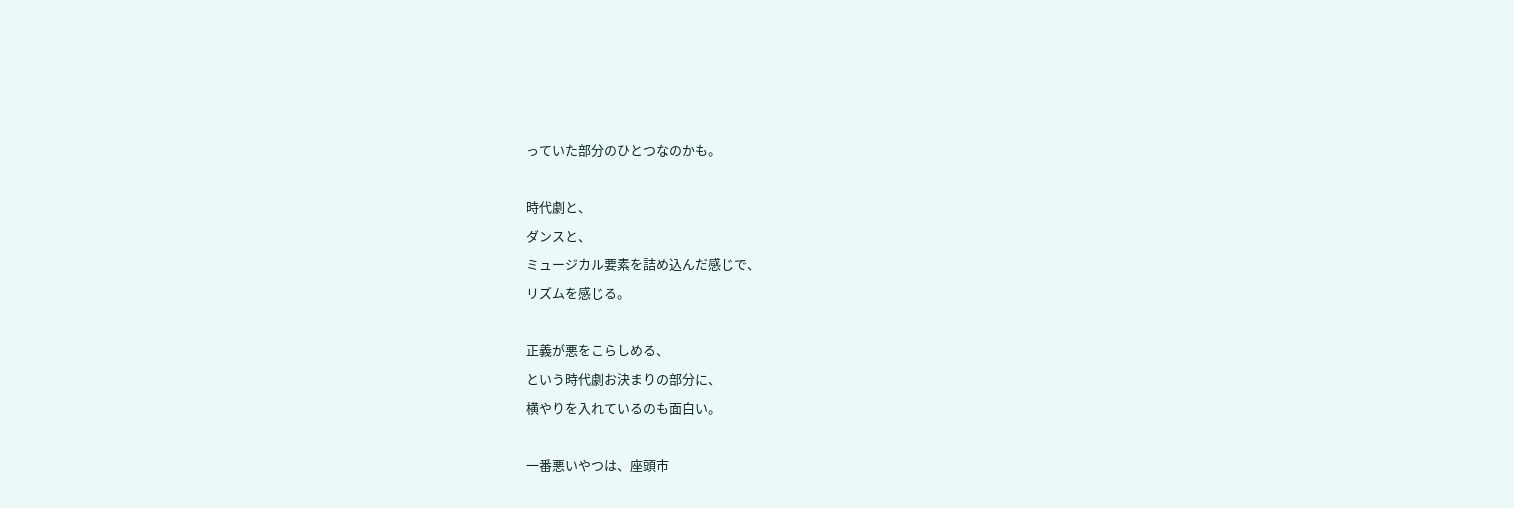っていた部分のひとつなのかも。

時代劇と、
ダンスと、
ミュージカル要素を詰め込んだ感じで、
リズムを感じる。

正義が悪をこらしめる、
という時代劇お決まりの部分に、
横やりを入れているのも面白い。

一番悪いやつは、座頭市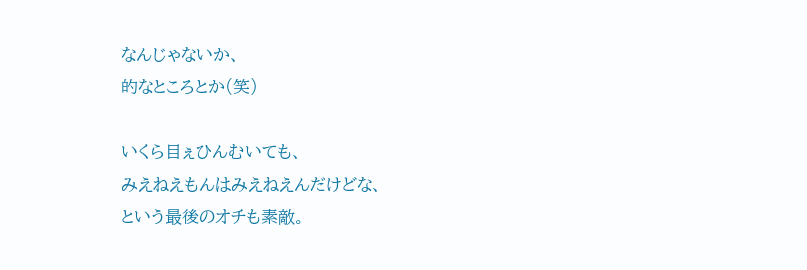なんじゃないか、
的なところとか(笑)

いくら目ぇひんむいても、
みえねえもんはみえねえんだけどな、
という最後のオチも素敵。